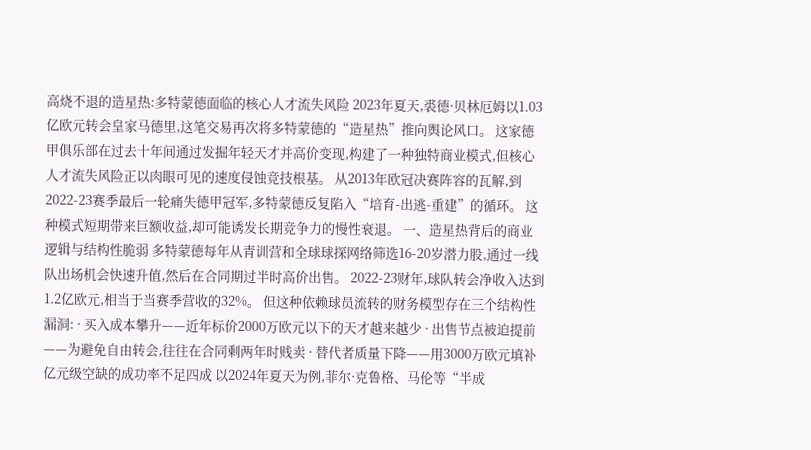高烧不退的造星热:多特蒙德面临的核心人才流失风险 2023年夏天,裘德·贝林厄姆以1.03亿欧元转会皇家马德里,这笔交易再次将多特蒙德的“造星热”推向舆论风口。 这家德甲俱乐部在过去十年间通过发掘年轻天才并高价变现,构建了一种独特商业模式,但核心人才流失风险正以肉眼可见的速度侵蚀竞技根基。 从2013年欧冠决赛阵容的瓦解,到2022-23赛季最后一轮痛失德甲冠军,多特蒙德反复陷入“培育-出逃-重建”的循环。 这种模式短期带来巨额收益,却可能诱发长期竞争力的慢性衰退。 一、造星热背后的商业逻辑与结构性脆弱 多特蒙德每年从青训营和全球球探网络筛选16-20岁潜力股,通过一线队出场机会快速升值,然后在合同期过半时高价出售。 2022-23财年,球队转会净收入达到1.2亿欧元,相当于当赛季营收的32%。 但这种依赖球员流转的财务模型存在三个结构性漏洞: · 买入成本攀升——近年标价2000万欧元以下的天才越来越少 · 出售节点被迫提前——为避免自由转会,往往在合同剩两年时贱卖 · 替代者质量下降——用3000万欧元填补亿元级空缺的成功率不足四成 以2024年夏天为例,菲尔·克鲁格、马伦等“半成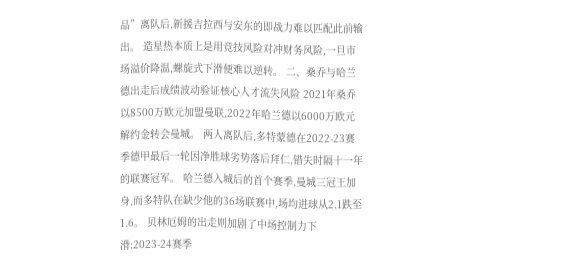品”离队后,新援吉拉西与安东的即战力难以匹配此前输出。 造星热本质上是用竞技风险对冲财务风险,一旦市场溢价降温,螺旋式下滑便难以逆转。 二、桑乔与哈兰德出走后成绩波动验证核心人才流失风险 2021年桑乔以8500万欧元加盟曼联,2022年哈兰德以6000万欧元解约金转会曼城。 两人离队后,多特蒙德在2022-23赛季德甲最后一轮因净胜球劣势落后拜仁,错失时隔十一年的联赛冠军。 哈兰德入城后的首个赛季,曼城三冠王加身,而多特队在缺少他的36场联赛中,场均进球从2.1跌至1.6。 贝林厄姆的出走则加剧了中场控制力下滑:2023-24赛季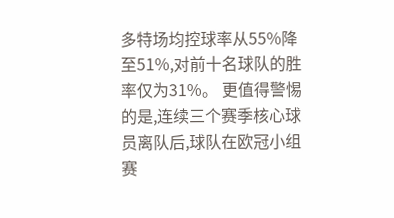多特场均控球率从55%降至51%,对前十名球队的胜率仅为31%。 更值得警惕的是,连续三个赛季核心球员离队后,球队在欧冠小组赛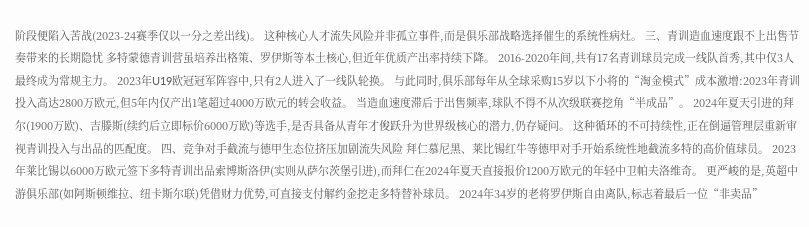阶段便陷入苦战(2023-24赛季仅以一分之差出线)。 这种核心人才流失风险并非孤立事件,而是俱乐部战略选择催生的系统性病灶。 三、青训造血速度跟不上出售节奏带来的长期隐忧 多特蒙德青训营虽培养出格策、罗伊斯等本土核心,但近年优质产出率持续下降。 2016-2020年间,共有17名青训球员完成一线队首秀,其中仅3人最终成为常规主力。 2023年U19欧冠冠军阵容中,只有2人进入了一线队轮换。 与此同时,俱乐部每年从全球采购15岁以下小将的“淘金模式”成本激增:2023年青训投入高达2800万欧元,但5年内仅产出1笔超过4000万欧元的转会收益。 当造血速度滞后于出售频率,球队不得不从次级联赛挖角“半成品”。 2024年夏天引进的拜尔(1900万欧)、吉滕斯(续约后立即标价6000万欧)等选手,是否具备从青年才俊跃升为世界级核心的潜力,仍存疑问。 这种循环的不可持续性,正在倒逼管理层重新审视青训投入与出品的匹配度。 四、竞争对手截流与德甲生态位挤压加剧流失风险 拜仁慕尼黑、莱比锡红牛等德甲对手开始系统性地截流多特的高价值球员。 2023年莱比锡以6000万欧元签下多特青训出品索博斯洛伊(实则从萨尔茨堡引进),而拜仁在2024年夏天直接报价1200万欧元的年轻中卫帕夫洛维奇。 更严峻的是,英超中游俱乐部(如阿斯顿维拉、纽卡斯尔联)凭借财力优势,可直接支付解约金挖走多特替补球员。 2024年34岁的老将罗伊斯自由离队,标志着最后一位“非卖品”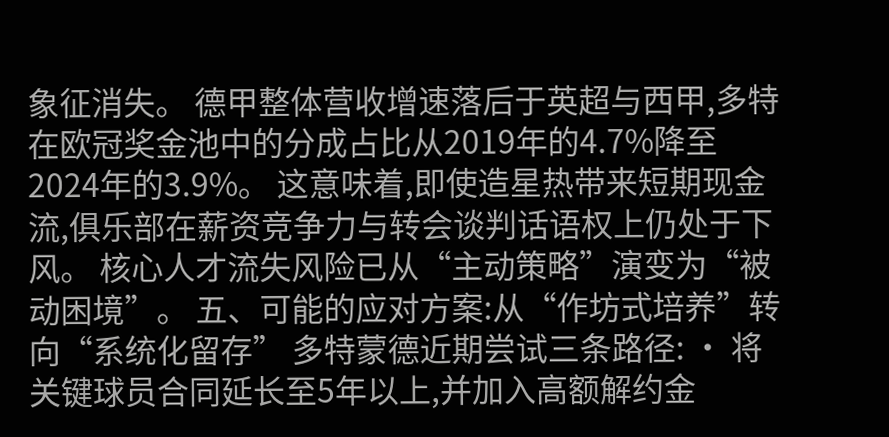象征消失。 德甲整体营收增速落后于英超与西甲,多特在欧冠奖金池中的分成占比从2019年的4.7%降至2024年的3.9%。 这意味着,即使造星热带来短期现金流,俱乐部在薪资竞争力与转会谈判话语权上仍处于下风。 核心人才流失风险已从“主动策略”演变为“被动困境”。 五、可能的应对方案:从“作坊式培养”转向“系统化留存” 多特蒙德近期尝试三条路径: · 将关键球员合同延长至5年以上,并加入高额解约金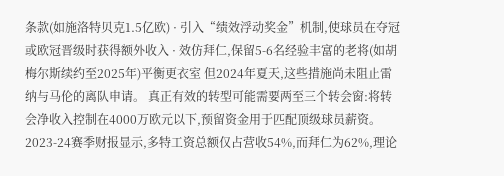条款(如施洛特贝克1.5亿欧) · 引入“绩效浮动奖金”机制,使球员在夺冠或欧冠晋级时获得额外收入 · 效仿拜仁,保留5-6名经验丰富的老将(如胡梅尔斯续约至2025年)平衡更衣室 但2024年夏天,这些措施尚未阻止雷纳与马伦的离队申请。 真正有效的转型可能需要两至三个转会窗:将转会净收入控制在4000万欧元以下,预留资金用于匹配顶级球员薪资。 2023-24赛季财报显示,多特工资总额仅占营收54%,而拜仁为62%,理论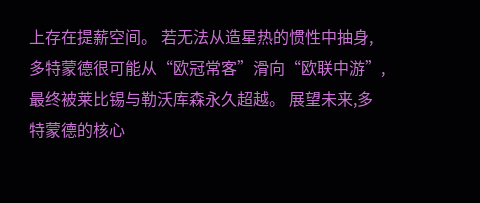上存在提薪空间。 若无法从造星热的惯性中抽身,多特蒙德很可能从“欧冠常客”滑向“欧联中游”,最终被莱比锡与勒沃库森永久超越。 展望未来,多特蒙德的核心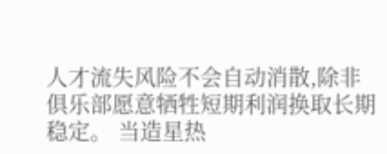人才流失风险不会自动消散,除非俱乐部愿意牺牲短期利润换取长期稳定。 当造星热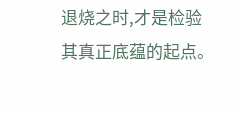退烧之时,才是检验其真正底蕴的起点。